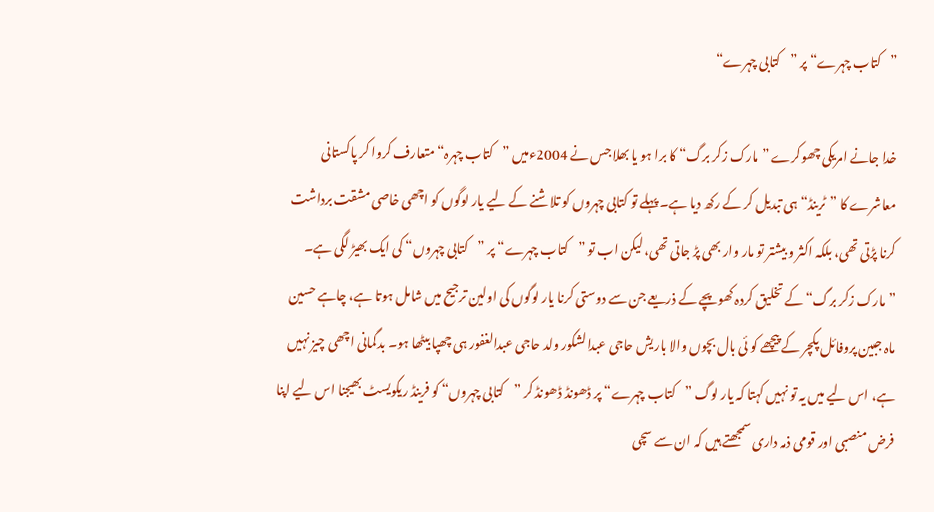”کتاب چہرے“ پر ”کتابی چہرے“

خدا جانے امریکی چھوکرے ”مارک زکر برگ“ کا برا ہو یا بھلا جس نے 2004ءمیں ”کتاب چہرہ“ متعارف کروا کر پاکستانی معاشرے کا ”ٹرینڈ“ ہی تبدیل کر کے رکھ دیا ہے۔ پہلے تو کتابی چہروں کو تلاشنے کے لیے یار لوگوں کو اچھی خاصی مشقت برداشت کرنا پڑتی تھی، بلکہ اکثر و بیشتر تو مار وار بھی پڑ جاتی تھی، لیکن اب تو ”کتاب چہرے“ پر ”کتابی چہروں“ کی ایک بھیڑ لگی ہے۔ ”مارک زکر برگ“ کے تخلیق کردہ کھوپچے کے ذریعے جن سے دوستی کرنا یار لوگوں کی اولین ترجیح میں شامل ہوتا ہے، چاہے حسین ماہ جبین پروفائل پکچر کے پیچھے کو ئی بال بچوں والا باریش حاجی عبدالشکور ولد حاجی عبدالغفور ہی چھپا بیٹھا ہو۔ بدگمانی اچھی چیز نہیں ہے، اس لیے میں یہ تو نہیں کہتا کہ یار لوگ ”کتاب چہرے“ پر ڈھونڈ ڈھونڈ کر ”کتابی چہروں“ کو فرینڈ ریکویسٹ بھیجنا اس لیے اپنا فرض منصبی اور قومی ذمہ داری سمجھتے ہیں کہ ان سے سچی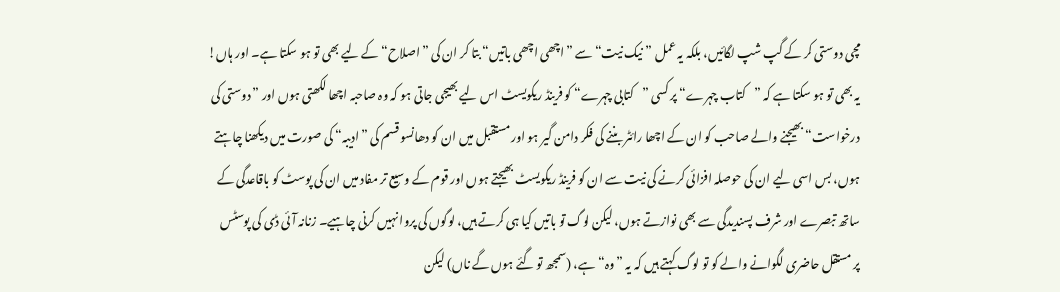مچی دوستی کر کے گپ شپ لگائیں، بلکہ یہ عمل ”نیک نیت“ سے ”اچھی اچھی باتیں“ بتا کر ان کی ”اصلاح“ کے لیے بھی تو ہو سکتا ہے۔ اور ہاں! یہ بھی تو ہو سکتا ہے کہ ”کتاب چہرے“ پر کسی ”کتابی چہرے“ کو فرینڈ ریکویسٹ اس لیے بھیجی جاتی ہو کہ وہ صاحبہ اچھا لکھتی ہوں اور ”دوستی کی درخواست“ بھیجنے والے صاحب کو ان کے اچھا رائٹر بننے کی فکر دامن گیر ہو اور مستقبل میں ان کو دھانسو قسم کی ”ادیبہ“ کی صورت میں دیکھنا چاہتے ہوں، بس اسی لیے ان کی حوصلہ افزائی کرنے کی نیت سے ان کو فرینڈ ریکویسٹ بھیجتے ہوں اور قوم کے وسیع تر مفاد میں ان کی پوسٹ کو باقاعدگی کے ساتھ تبصرے اور شرف پسندیدگی سے بھی نوازتے ہوں، لیکن لوگ تو باتیں کیا ہی کرتے ہیں، لوگوں کی پروا نہیں کرنی چاہیے۔ زنانہ آئی ڈی کی پوسٹس پر مستقل حاضری لگوانے والے کو تو لوگ کہتے ہیں کہ یہ ”وہ“ ہے، (سمجھ تو گئے ہوں گے ناں) لیکن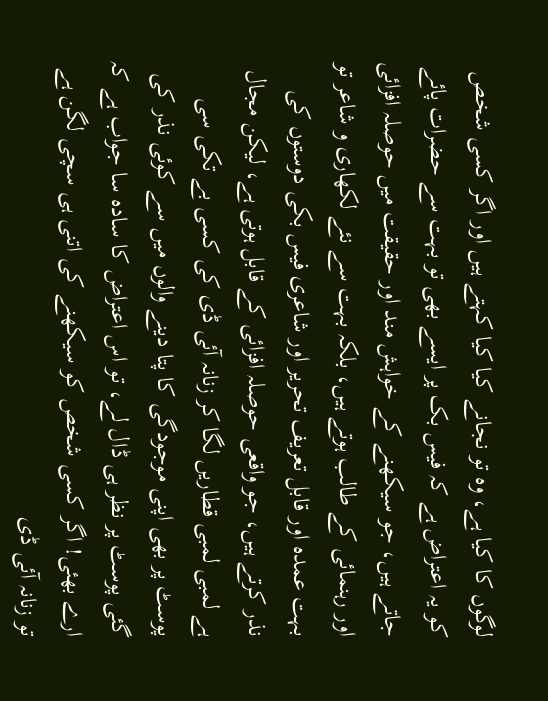لوگوں کا کیا ہے، وہ تو نجانے کیا کیا کہتے ہیں اور اگر کسی شخص کو یہ اعتراض ہے کہ فیس بک پر ایسے بھی تو بہت سے حضرات پائے جاتے ہیں، جو سیکھنے کے خواہش مند اور حقیقت میں حوصلہ افزائی اور رہنمائی کے طالب ہوتے ہیں، بلکہ بہت سے نئے لکھاری و شاعر تو بہت عمدہ اور قابل تعریف تحریر اور شاعری فیس بکی دوستوں کی نذر کرتے ہیں، جو واقعی حوصلہ افزائی کے قابل ہوتی ہے، لیکن مجال ہے لمبی لمبی قطاریں لگا کر زنانہ آئی ڈی کی کسی بے تکی سی پوسٹ پر بھی اپنی موجودگی کا پتا دینے والوں میں سے کوئی نذر کی گئی پوسٹ پر نظر ہی ڈال لے، تو اس اعتراض کا سادہ سا جواب ہے کہ ارے بھئی! اگر کسی شخص کو سیکھنے کی اتنی ہی سچی لگن ہے تو زنانہ آئی ڈی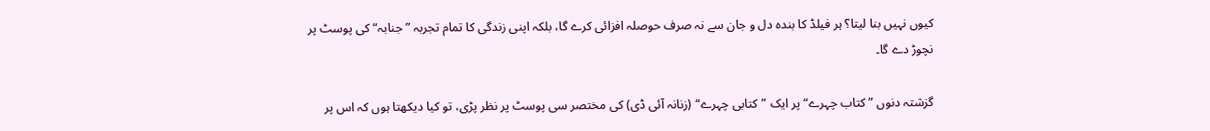کیوں نہیں بنا لیتا؟ ہر فیلڈ کا بندہ دل و جان سے نہ صرف حوصلہ افزائی کرے گا، بلکہ اپنی زندگی کا تمام تجربہ ”جنابہ“ کی پوسٹ پر نچوڑ دے گا۔

گزشتہ دنوں ”کتاب چہرے“ پر ایک ”کتابی چہرے“ (زنانہ آئی ڈی) کی مختصر سی پوسٹ پر نظر پڑی، تو کیا دیکھتا ہوں کہ اس پر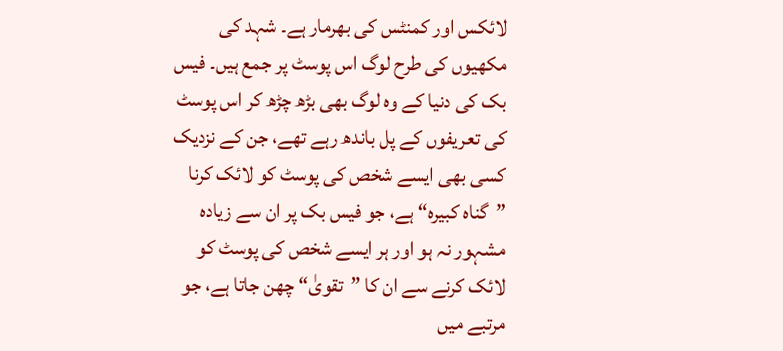لائکس اور کمنٹس کی بھرمار ہے۔ شہد کی مکھیوں کی طرح لوگ اس پوسٹ پر جمع ہیں۔ فیس بک کی دنیا کے وہ لوگ بھی بڑھ چڑھ کر اس پوسٹ کی تعریفوں کے پل باندھ رہے تھے، جن کے نزدیک کسی بھی ایسے شخص کی پوسٹ کو لائک کرنا ”گناہ کبیرہ“ ہے، جو فیس بک پر ان سے زیادہ مشہور نہ ہو اور ہر ایسے شخص کی پوسٹ کو لائک کرنے سے ان کا ”تقویٰ“ چھن جاتا ہے، جو مرتبے میں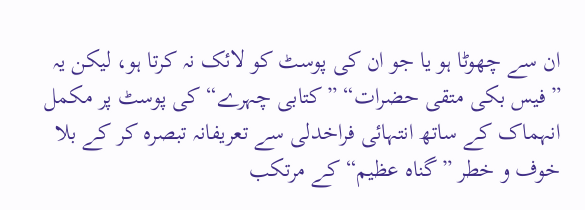ان سے چھوٹا ہو یا جو ان کی پوسٹ کو لائک نہ کرتا ہو، لیکن یہ ”فیس بکی متقی حضرات“ ”کتابی چہرے“ کی پوسٹ پر مکمل انہماک کے ساتھ انتہائی فراخدلی سے تعریفانہ تبصرہ کر کے بلا خوف و خطر ”گناہ عظیم“ کے مرتکب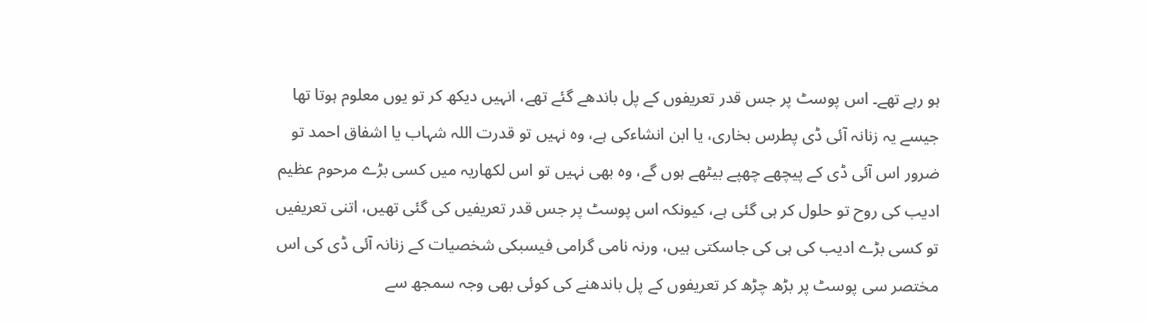ہو رہے تھے۔ اس پوسٹ پر جس قدر تعریفوں کے پل باندھے گئے تھے، انہیں دیکھ کر تو یوں معلوم ہوتا تھا جیسے یہ زنانہ آئی ڈی پطرس بخاری، یا ابن انشاءکی ہے، وہ نہیں تو قدرت اللہ شہاب یا اشفاق احمد تو ضرور اس آئی ڈی کے پیچھے چھپے بیٹھے ہوں گے، وہ بھی نہیں تو اس لکھاریہ میں کسی بڑے مرحوم عظیم ادیب کی روح تو حلول کر ہی گئی ہے، کیونکہ اس پوسٹ پر جس قدر تعریفیں کی گئی تھیں، اتنی تعریفیں تو کسی بڑے ادیب کی ہی کی جاسکتی ہیں، ورنہ نامی گرامی فیسبکی شخصیات کے زنانہ آئی ڈی کی اس مختصر سی پوسٹ پر بڑھ چڑھ کر تعریفوں کے پل باندھنے کی کوئی بھی وجہ سمجھ سے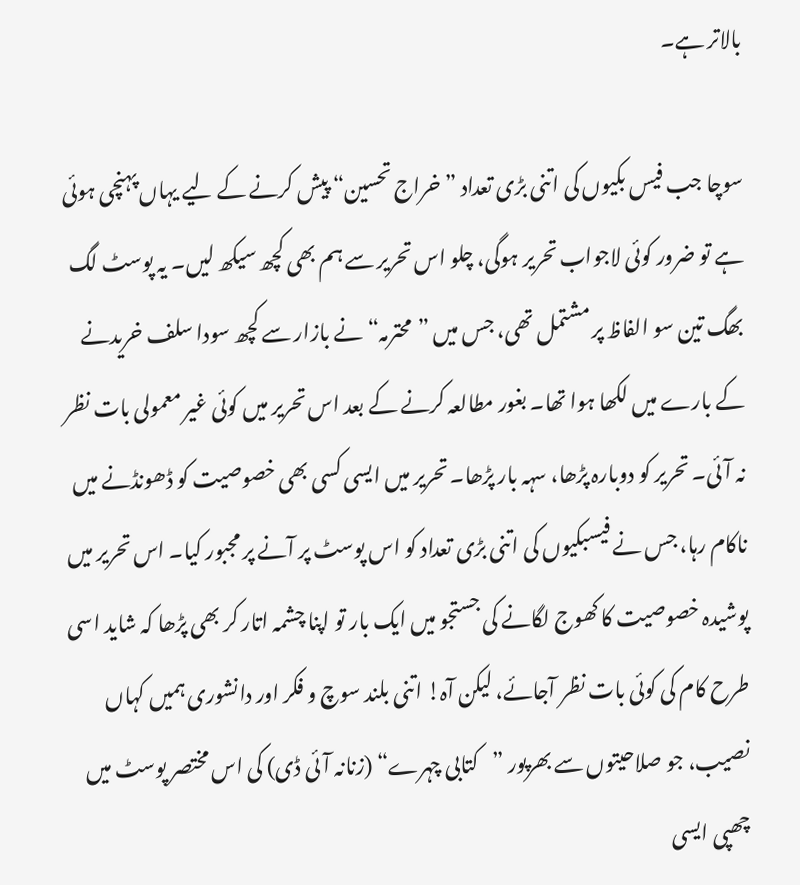بالاتر ہے۔

سوچا جب فیس بکیوں کی اتنی بڑی تعداد ”خراج تحسین“ پیش کرنے کے لیے یہاں پہنچی ہوئی ہے تو ضرور کوئی لاجواب تحریر ہوگی، چلو اس تحریر سے ہم بھی کچھ سیکھ لیں۔ یہ پوسٹ لگ بھگ تین سو الفاظ پر مشتمل تھی، جس میں ”محترمہ“ نے بازار سے کچھ سودا سلف خریدنے کے بارے میں لکھا ہوا تھا۔ بغور مطالعہ کرنے کے بعد اس تحریر میں کوئی غیر معمولی بات نظر نہ آئی۔ تحریر کو دوبارہ پڑھا، سہہ بار پڑھا۔ تحریر میں ایسی کسی بھی خصوصیت کو ڈھونڈنے میں ناکام رہا، جس نے فیسبکیوں کی اتنی بڑی تعداد کو اس پوسٹ پر آنے پر مجبور کیا۔ اس تحریر میں پوشیدہ خصوصیت کا کھوج لگانے کی جستجو میں ایک بار تو اپنا چشمہ اتار کر بھی پڑھا کہ شاید اسی طرح کام کی کوئی بات نظر آجائے، لیکن آہ! اتنی بلند سوچ و فکر اور دانشوری ہمیں کہاں نصیب، جو صلاحیتوں سے بھرپور ”کتابی چہرے“ (زنانہ آئی ڈی) کی اس مختصر پوسٹ میں چھپی ایسی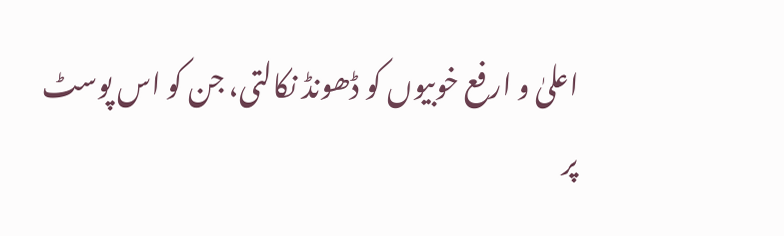اعلیٰ و ارفع خوبیوں کو ڈھونڈ نکالتی، جن کو اس پوسٹ پر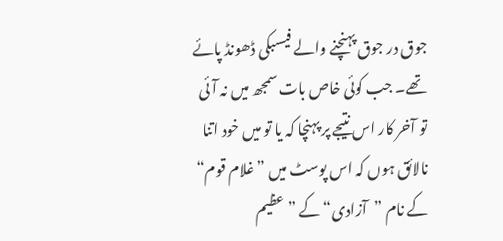جوق در جوق پہنچنے والے فیسبکی ڈھونڈ پائے تھے۔ جب کوئی خاص بات سمجھ میں نہ آئی تو آخر کار اس نتیجے پر پہنچا کہ یا تو میں خود اتنا نالائق ہوں کہ اس پوسٹ میں ”غلام قوم“ کے نام ”آزادی“ کے ”عظیم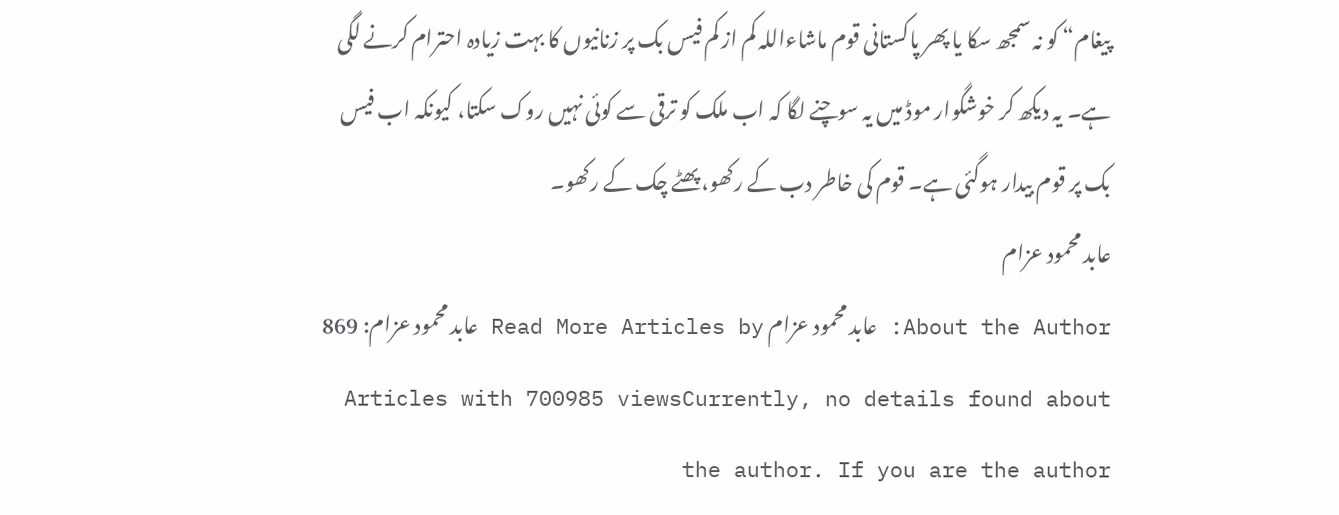پیغام“ کو نہ سمجھ سکا یا پھر پاکستانی قوم ماشاءاللہ کم از کم فیس بک پر زنانیوں کا بہت زیادہ احترام کرنے لگی ہے۔ یہ دیکھ کر خوشگوار موڈ میں یہ سوچنے لگا کہ اب ملک کو ترقی سے کوئی نہیں روک سکتا، کیونکہ اب فیس بک پر قوم بیدار ہوگئی ہے۔ قوم کی خاطر دب کے رکھو، پھٹے چک کے رکھو۔
عابد محمود عزام
About the Author: عابد محمود عزام Read More Articles by عابد محمود عزام: 869 Articles with 700985 viewsCurrently, no details found about the author. If you are the author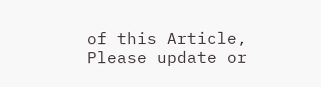of this Article, Please update or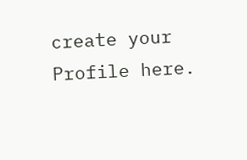create your Profile here.